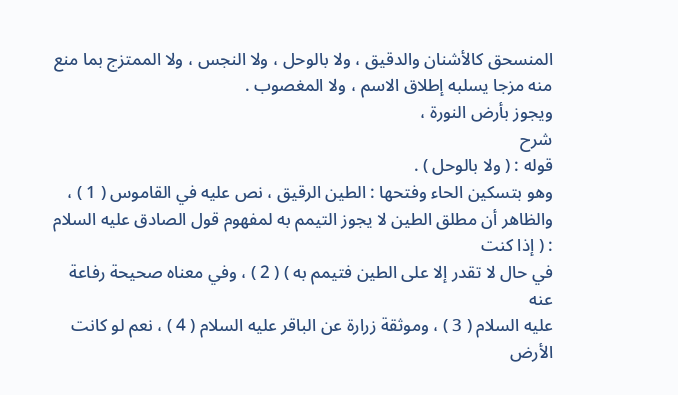المنسحق كالأشنان والدقيق ، ولا بالوحل ، ولا النجس ، ولا الممتزج بما منع
منه مزجا يسلبه إطلاق الاسم ، ولا المغصوب .
ويجوز بأرض النورة ،
شرح
قوله : ( ولا بالوحل ) .
وهو بتسكين الحاء وفتحها : الطين الرقيق ، نص عليه في القاموس ( 1 ) ،
والظاهر أن مطلق الطين لا يجوز التيمم به لمفهوم قول الصادق عليه السلام : ( إذا كنت
في حال لا تقدر إلا على الطين فتيمم به ) ( 2 ) ، وفي معناه صحيحة رفاعة عنه
عليه السلام ( 3 ) ، وموثقة زرارة عن الباقر عليه السلام ( 4 ) ، نعم لو كانت الأرض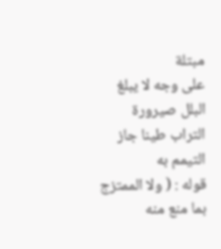مبتلة
على وجه لا يبلغ البلل صيرورة التراب طينا جاز التيمم به
قوله : ( ولا الممتزج بما منع منه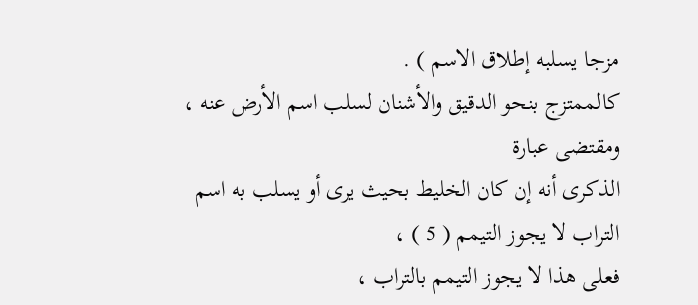مزجا يسلبه إطلاق الاسم ) .
كالممتزج بنحو الدقيق والأشنان لسلب اسم الأرض عنه ، ومقتضى عبارة
الذكرى أنه إن كان الخليط بحيث يرى أو يسلب به اسم التراب لا يجوز التيمم ( 5 ) ،
فعلى هذا لا يجوز التيمم بالتراب ،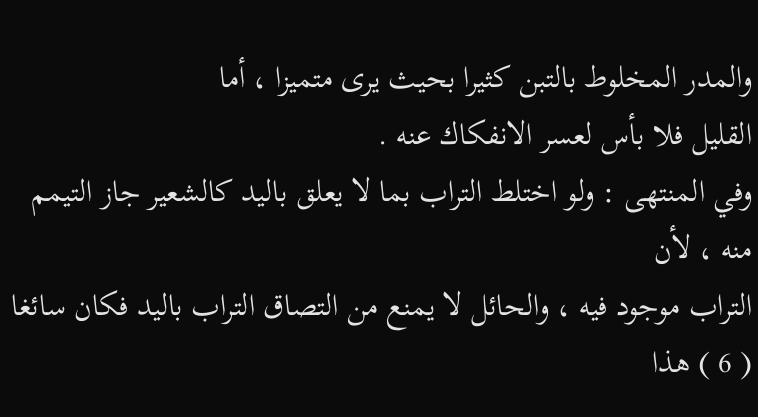والمدر المخلوط بالتبن كثيرا بحيث يرى متميزا ، أما
القليل فلا بأس لعسر الانفكاك عنه .
وفي المنتهى : ولو اختلط التراب بما لا يعلق باليد كالشعير جاز التيمم منه ، لأن
التراب موجود فيه ، والحائل لا يمنع من التصاق التراب باليد فكان سائغا ( 6 ) هذا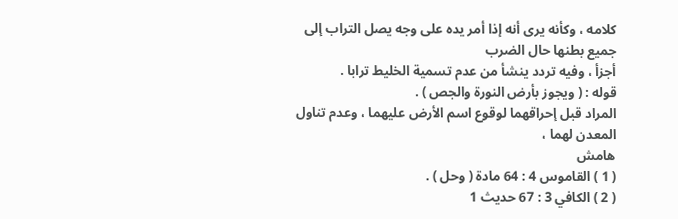كلامه ، وكأنه يرى أنه إذا أمر يده على وجه يصل التراب إلى جميع بطنها حال الضرب
أجزأ ، وفيه تردد ينشأ من عدم تسمية الخليط ترابا .
قوله : ( ويجوز بأرض النورة والجص ) .
المراد قبل إحراقهما لوقوع اسم الأرض عليهما ، وعدم تناول المعدن لهما ،
هامش
( 1 ) القاموس 4 : 64 مادة ( وحل ) .
( 2 ) الكافي 3 : 67 حديث 1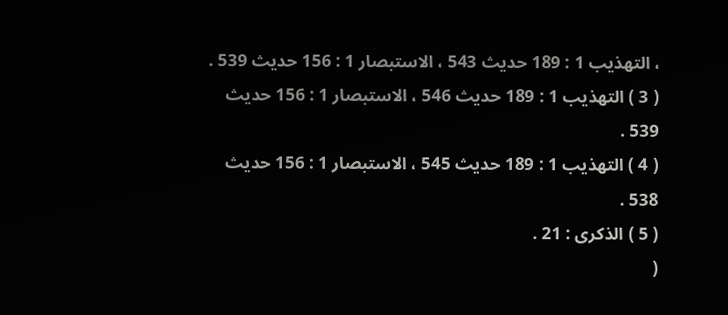، التهذيب 1 : 189 حديث 543 ، الاستبصار 1 : 156 حديث 539 .
( 3 ) التهذيب 1 : 189 حديث 546 ، الاستبصار 1 : 156 حديث 539 .
( 4 ) التهذيب 1 : 189 حديث 545 ، الاستبصار 1 : 156 حديث 538 .
( 5 ) الذكرى : 21 .
(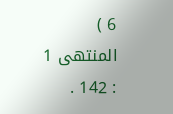6 ) المنتهى 1 : 142 .